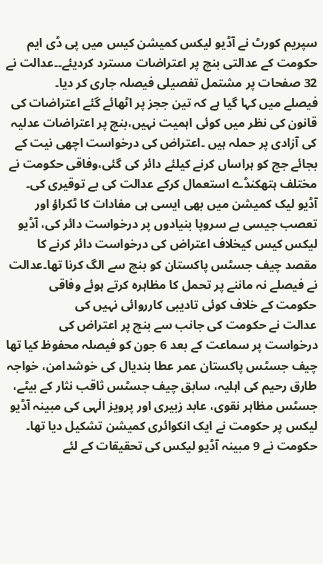سپریم کورٹ نے آڈیو لیکس کمیشن کیس میں پی ڈی ایم حکومت کے عدالتی بنچ پر اعتراضات مسترد کردیئے۔۔عدالت نے 32 صفحات پر مشتمل تفصیلی فیصلہ جاری کر دیا۔
فیصلے میں کہا گیا ہے کہ تین ججز پر اٹھائے گئے اعتراضات کی قانون کی نظر میں کوئی اہمیت نہیں،بنچ پر اعتراضات عدلیہ کی آزادی پر حملہ ہیں ۔اعتراض کی درخواست اچھی نیت کے بجائے جج کو ہراساں کرنے کیلئے دائر کی گئی،وفاقی حکومت نے مختلف ہتھکنڈے استعمال کرکے عدالت کی بے توقیری کی۔
آڈیو لیک کمیشن میں بھی ایسی ہی مفادات کا ٹکراؤ اور تعصب جیسی بے سروپا بنیادوں پر درخواست دائر کی، آڈیو لیکس کیس کیخلاف اعتراض کی درخواست دائر کرنے کا مقصد چیف جسٹس پاکستان کو بنچ سے الگ کرنا تھا۔عدالت نے فیصلے نہ ماننے پر تحمل کا مظاہرہ کرتے ہوئے وفاقی حکومت کے خلاف کوئی تادیبی کارروائی نہیں کی
عدالت نے حکومت کی جانب سے بنچ پر اعتراض کی درخواست پر سماعت کے بعد 6 جون کو فیصلہ محفوظ کیا تھا
چیف جسٹس پاکستان عمر عطا بندیال کی خوشدامن، خواجہ طارق رحیم کی اہلیہ، سابق چیف جسٹس ثاقب نثار کے بیٹے، جسٹس مظاہر نقوی، عابد زبیری اور پرویز الٰہی کی مبینہ آڈیو لیکس پر حکومت نے ایک انکوائری کمیشن تشکیل دیا تھا۔
حکومت نے 9 مبینہ آڈیو لیکس کی تحقیقات کے لئے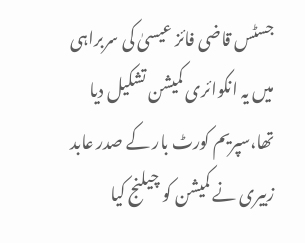جسٹس قاضی فائز عیسیٰ کی سربراہی میں یہ انکوائری کمیشن تشکیل دیا تھا،سپریم کورٹ بار کے صدر عابد زبیری نے کمیشن کو چیلنج کیا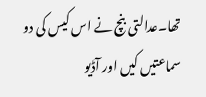تھا۔عدالتی بنچ نے اس کیس کی دو سماعتیں کیں اور آڈیو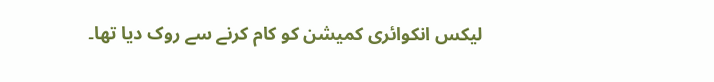لیکس انکوائری کمیشن کو کام کرنے سے روک دیا تھا۔